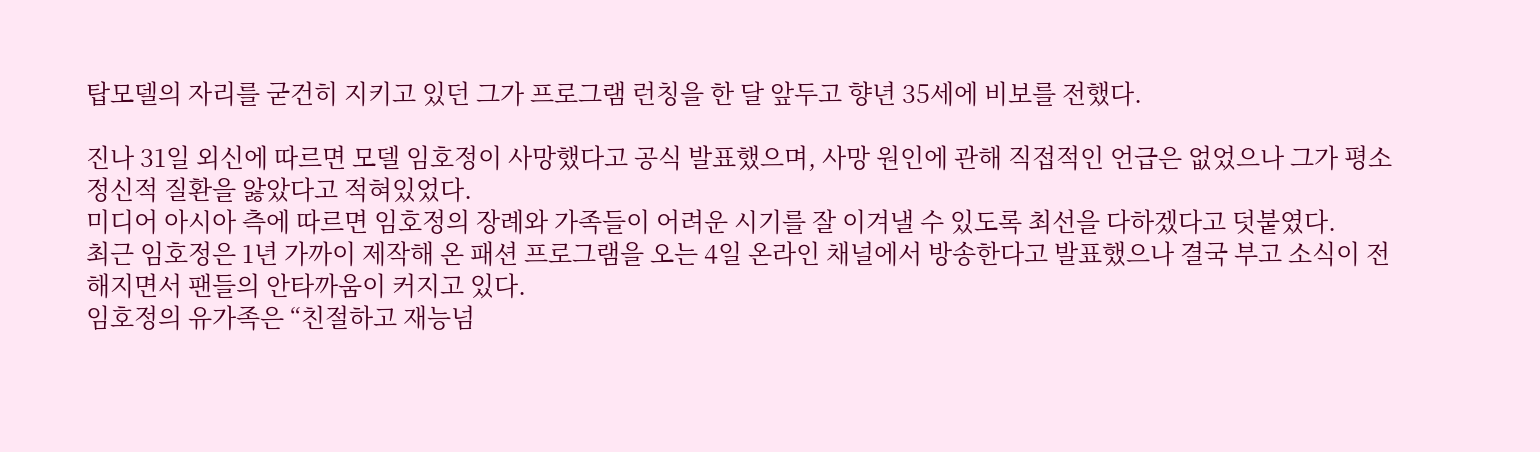탑모델의 자리를 굳건히 지키고 있던 그가 프로그램 런칭을 한 달 앞두고 향년 35세에 비보를 전했다.

진나 31일 외신에 따르면 모델 임호정이 사망했다고 공식 발표했으며, 사망 원인에 관해 직접적인 언급은 없었으나 그가 평소 정신적 질환을 앓았다고 적혀있었다.
미디어 아시아 측에 따르면 임호정의 장례와 가족들이 어려운 시기를 잘 이겨낼 수 있도록 최선을 다하겠다고 덧붙였다.
최근 임호정은 1년 가까이 제작해 온 패션 프로그램을 오는 4일 온라인 채널에서 방송한다고 발표했으나 결국 부고 소식이 전해지면서 팬들의 안타까움이 커지고 있다.
임호정의 유가족은 “친절하고 재능넘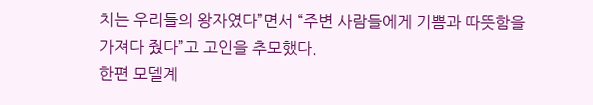치는 우리들의 왕자였다”면서 “주변 사람들에게 기쁨과 따뜻함을 가져다 줬다”고 고인을 추모했다.
한편 모델계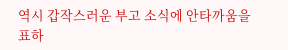역시 갑작스러운 부고 소식에 안타까움을 표하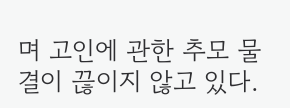며 고인에 관한 추모 물결이 끊이지 않고 있다.